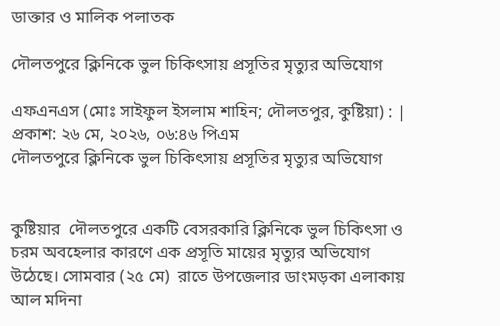ডাক্তার ও মালিক পলাতক

দৌলতপুরে ক্লিনিকে ভুল চিকিৎসায় প্রসূতির মৃত্যুর অভিযোগ

এফএনএস (মোঃ সাইফুল ইসলাম শাহিন; দৌলতপুর, কুষ্টিয়া) : | প্রকাশ: ২৬ মে, ২০২৬, ০৬:৪৬ পিএম
দৌলতপুরে ক্লিনিকে ভুল চিকিৎসায় প্রসূতির মৃত্যুর অভিযোগ


কুষ্টিয়ার  দৌলতপুরে একটি বেসরকারি ক্লিনিকে ভুল চিকিৎসা ও চরম অবহেলার কারণে এক প্রসূতি মায়ের মৃত্যুর অভিযোগ উঠেছে। সোমবার (২৫ মে)  রাতে উপজেলার ডাংমড়কা এলাকায় আল মদিনা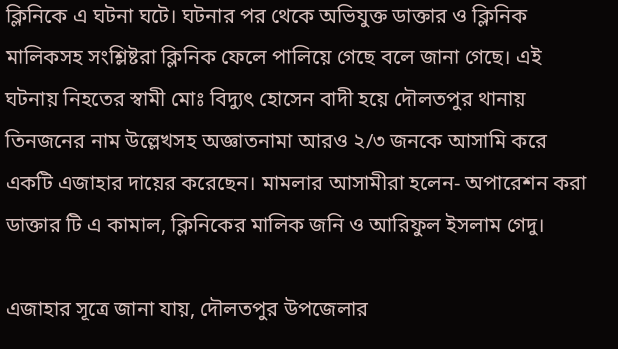ক্লিনিকে এ ঘটনা ঘটে। ঘটনার পর থেকে অভিযুক্ত ডাক্তার ও ক্লিনিক মালিকসহ সংশ্লিষ্টরা ক্লিনিক ফেলে পালিয়ে গেছে বলে জানা গেছে। এই ঘটনায় নিহতের স্বামী মোঃ বিদ্যুৎ হোসেন বাদী হয়ে দৌলতপুর থানায় তিনজনের নাম উল্লেখসহ অজ্ঞাতনামা আরও ২/৩ জনকে আসামি করে একটি এজাহার দায়ের করেছেন। মামলার আসামীরা হলেন- অপারেশন করা ডাক্তার টি এ কামাল, ক্লিনিকের মালিক জনি ও আরিফুল ইসলাম গেদু।

এজাহার সূত্রে জানা যায়, দৌলতপুর উপজেলার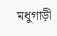মধুগাড়ী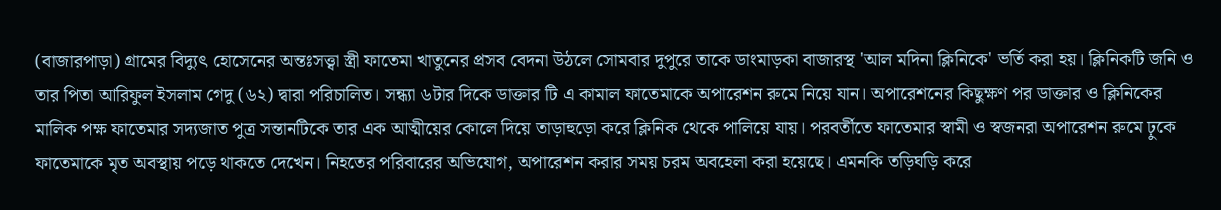(বাজারপাড়া) গ্রামের বিদ্যুৎ হোসেনের অন্তঃসত্ত্বা স্ত্রী ফাতেমা খাতুনের প্রসব বেদনা উঠলে সোমবার দুপুরে তাকে ডাংমাড়কা বাজারস্থ 'আল মদিনা ক্লিনিকে' ভর্তি করা হয়। ক্লিনিকটি জনি ও তার পিতা আরিফুল ইসলাম গেদু (৬২) দ্বারা পরিচালিত। সন্ধ্যা ৬টার দিকে ডাক্তার টি এ কামাল ফাতেমাকে অপারেশন রুমে নিয়ে যান। অপারেশনের কিছুক্ষণ পর ডাক্তার ও ক্লিনিকের মালিক পক্ষ ফাতেমার সদ্যজাত পুত্র সন্তানটিকে তার এক আত্মীয়ের কোলে দিয়ে তাড়াহুড়ো করে ক্লিনিক থেকে পালিয়ে যায়। পরবর্তীতে ফাতেমার স্বামী ও স্বজনরা অপারেশন রুমে ঢ়ুকে ফাতেমাকে মৃত অবস্থায় পড়ে থাকতে দেখেন। নিহতের পরিবারের অভিযোগ, অপারেশন করার সময় চরম অবহেলা করা হয়েছে। এমনকি তড়িঘড়ি করে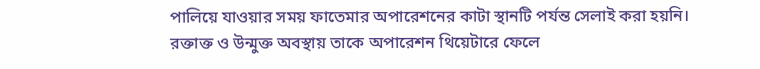পালিয়ে যাওয়ার সময় ফাতেমার অপারেশনের কাটা স্থানটি পর্যন্ত সেলাই করা হয়নি। রক্তাক্ত ও উন্মুক্ত অবস্থায় তাকে অপারেশন থিয়েটারে ফেলে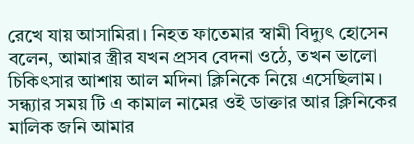রেখে যায় আসামিরা। নিহত ফাতেমার স্বামী বিদ্যুৎ হোসেন বলেন, আমার স্ত্রীর যখন প্রসব বেদনা ওঠে, তখন ভালো চিকিৎসার আশায় আল মদিনা ক্লিনিকে নিয়ে এসেছিলাম। সন্ধ্যার সময় টি এ কামাল নামের ওই ডাক্তার আর ক্লিনিকের মালিক জনি আমার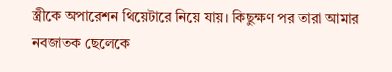স্ত্রীকে অপারেশন থিয়েটারে নিয়ে যায়। কিছুক্ষণ পর তারা আমার নবজাতক ছেলেকে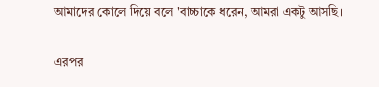আমাদের কোলে দিয়ে বলে 'বাচ্চাকে ধরেন, আমরা একটু আসছি।

এরপর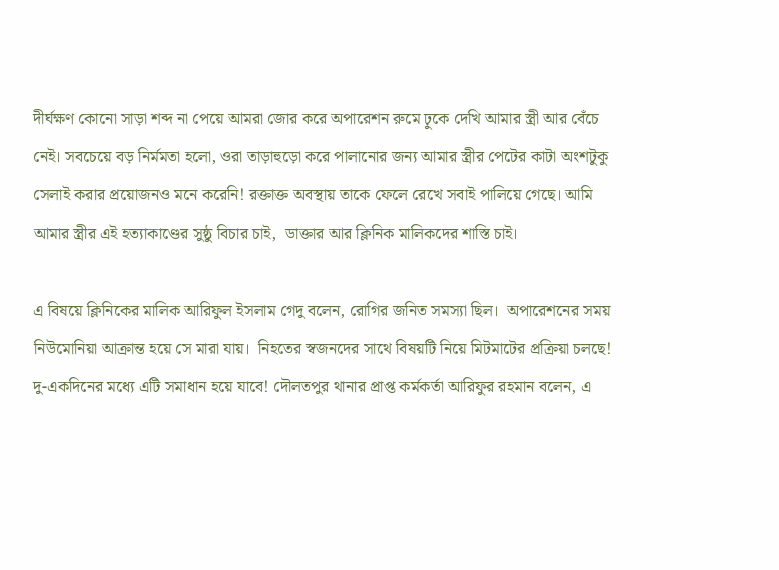দীর্ঘক্ষণ কোনো সাড়া শব্দ না পেয়ে আমরা জোর করে অপারেশন রুমে ঢ়ুকে দেখি আমার স্ত্রী আর বেঁচে নেই। সবচেয়ে বড় নির্মমতা হলো, ওরা তাড়াহুড়ো করে পালানোর জন্য আমার স্ত্রীর পেটের কাটা অংশটুকু সেলাই করার প্রয়োজনও মনে করেনি! রক্তাক্ত অবস্থায় তাকে ফেলে রেখে সবাই পালিয়ে গেছে। আমি আমার স্ত্রীর এই হত্যাকাণ্ডের সুষ্ঠু বিচার চাই,  ডাক্তার আর ক্লিনিক মালিকদের শাস্তি চাই।

এ বিষয়ে ক্লিনিকের মালিক আরিফুল ইসলাম গেদু বলেন, রোগির জনিত সমস্যা ছিল।  অপারেশনের সময় নিউমোনিয়া আক্রান্ত হয়ে সে মারা যায়।  নিহতের স্বজনদের সাথে বিষয়টি নিয়ে মিটমাটের প্রক্রিয়া চলছে! দু-একদিনের মধ্যে এটি সমাধান হয়ে যাবে! দৌলতপুর থানার প্রাপ্ত কর্মকর্তা আরিফুর রহমান বলেন, এ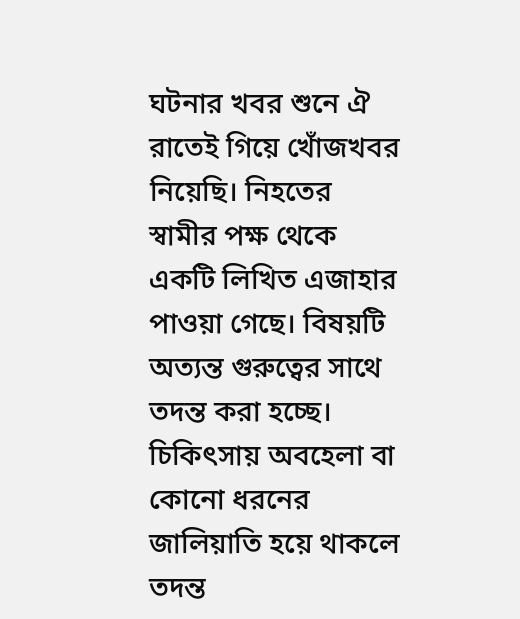ঘটনার খবর শুনে ঐ রাতেই গিয়ে খোঁজখবর নিয়েছি। নিহতের স্বামীর পক্ষ থেকে একটি লিখিত এজাহার পাওয়া গেছে। বিষয়টি অত্যন্ত গুরুত্বের সাথে তদন্ত করা হচ্ছে। চিকিৎসায় অবহেলা বা কোনো ধরনের জালিয়াতি হয়ে থাকলে তদন্ত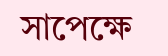সাপেক্ষে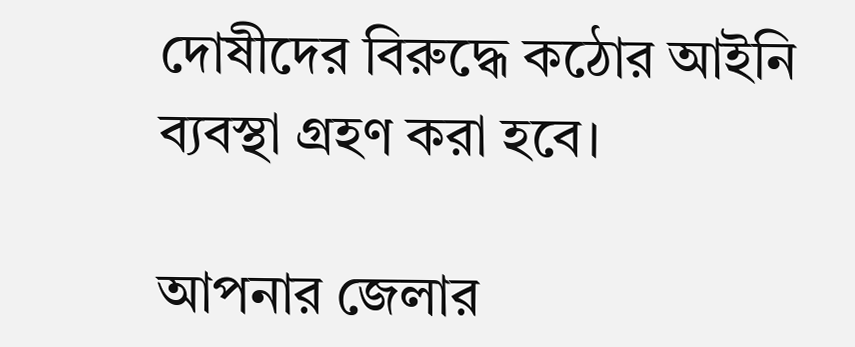দোষীদের বিরুদ্ধে কঠোর আইনি ব্যবস্থা গ্রহণ করা হবে।

আপনার জেলার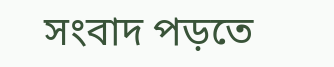সংবাদ পড়তে